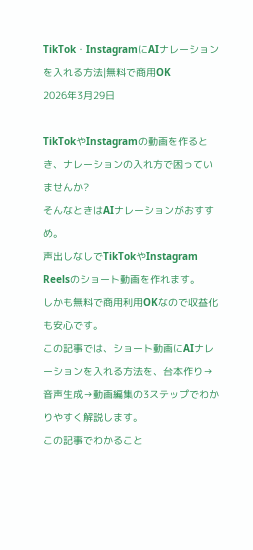TikTok・InstagramにAIナレーションを入れる方法|無料で商用OK
2026年3月29日

TikTokやInstagramの動画を作るとき、ナレーションの入れ方で困っていませんか?
そんなときはAIナレーションがおすすめ。
声出しなしでTikTokやInstagram Reelsのショート動画を作れます。
しかも無料で商用利用OKなので収益化も安心です。
この記事では、ショート動画にAIナレーションを入れる方法を、台本作り→音声生成→動画編集の3ステップでわかりやすく解説します。
この記事でわかること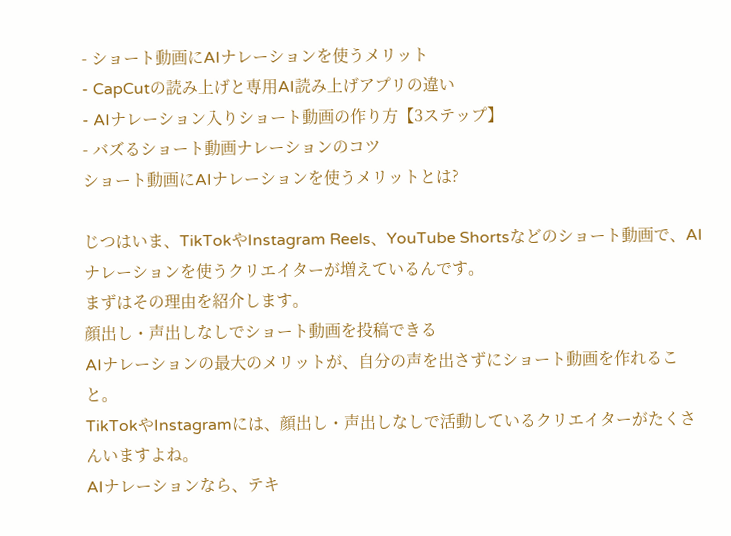- ショート動画にAIナレーションを使うメリット
- CapCutの読み上げと専用AI読み上げアプリの違い
- AIナレーション入りショート動画の作り方【3ステップ】
- バズるショート動画ナレーションのコツ
ショート動画にAIナレーションを使うメリットとは?

じつはいま、TikTokやInstagram Reels、YouTube Shortsなどのショート動画で、AIナレーションを使うクリエイターが増えているんです。
まずはその理由を紹介します。
顔出し・声出しなしでショート動画を投稿できる
AIナレーションの最大のメリットが、自分の声を出さずにショート動画を作れること。
TikTokやInstagramには、顔出し・声出しなしで活動しているクリエイターがたくさんいますよね。
AIナレーションなら、テキ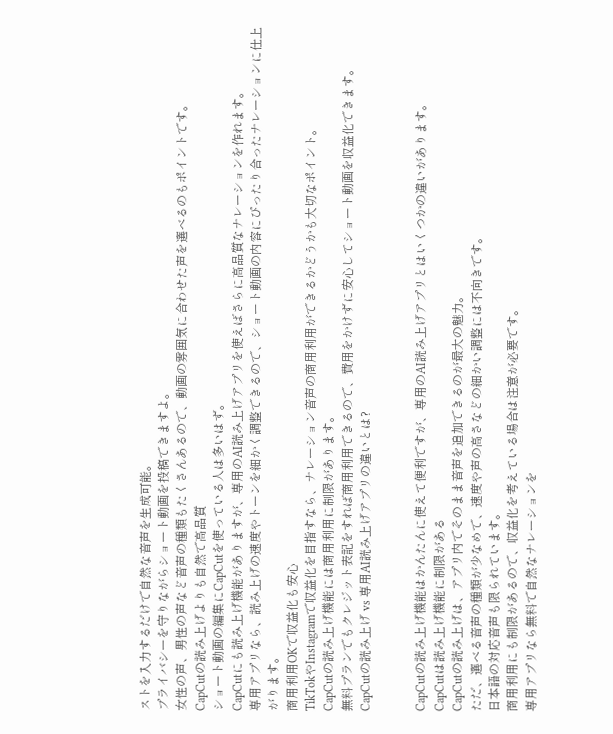ストを入力するだけで自然な音声を生成可能。
プライバシーを守りながらショート動画を投稿できますよ。
女性の声、男性の声など音声の種類もたくさんあるので、動画の雰囲気に合わせた声を選べるのもポイントです。
CapCutの読み上げよりも自然で高品質
ショート動画の編集にCapCutを使っている人は多いはず。
CapCutにも読み上げ機能がありますが、専用のAI読み上げアプリを使えばさらに高品質なナレーションを作れます。
専用アプリなら、読み上げの速度やトーンを細かく調整できるので、ショート動画の内容にぴったり合ったナレーションに仕上がります。
商用利用OKで収益化も安心
TikTokやInstagramで収益化を目指すなら、ナレーション音声の商用利用ができるかどうかも大切なポイント。
CapCutの読み上げ機能には商用利用に制限があります。
無料プランでもクレジット表記をすれば商用利用できるので、費用をかけずに安心してショート動画を収益化できます。
CapCutの読み上げ vs 専用AI読み上げアプリの違いとは?


CapCutの読み上げ機能はかんたんに使えて便利ですが、専用のAI読み上げアプリとはいくつかの違いがあります。
CapCutは読み上げ機能に制限がある
CapCutの読み上げは、アプリ内でそのまま音声を追加できるのが最大の魅力。
ただ、選べる音声の種類が少なめで、速度や声の高さなどの細かい調整には不向きです。
日本語の対応音声も限られています。
商用利用にも制限があるので、収益化を考えている場合は注意が必要です。
専用アプリなら無料で自然なナレーションを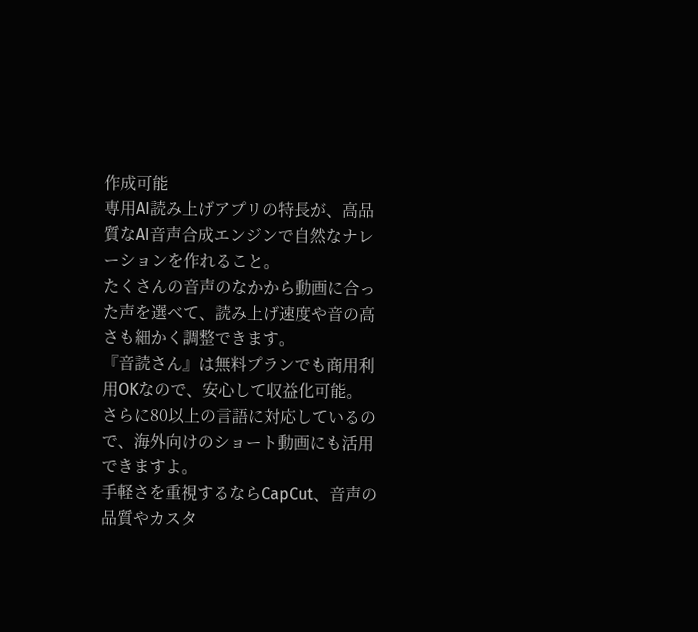作成可能
専用AI読み上げアプリの特長が、高品質なAI音声合成エンジンで自然なナレーションを作れること。
たくさんの音声のなかから動画に合った声を選べて、読み上げ速度や音の高さも細かく調整できます。
『音読さん』は無料プランでも商用利用OKなので、安心して収益化可能。
さらに80以上の言語に対応しているので、海外向けのショート動画にも活用できますよ。
手軽さを重視するならCapCut、音声の品質やカスタ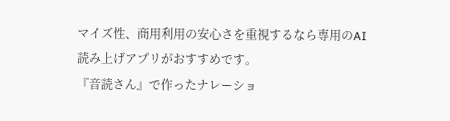マイズ性、商用利用の安心さを重視するなら専用のAI読み上げアプリがおすすめです。
『音読さん』で作ったナレーショ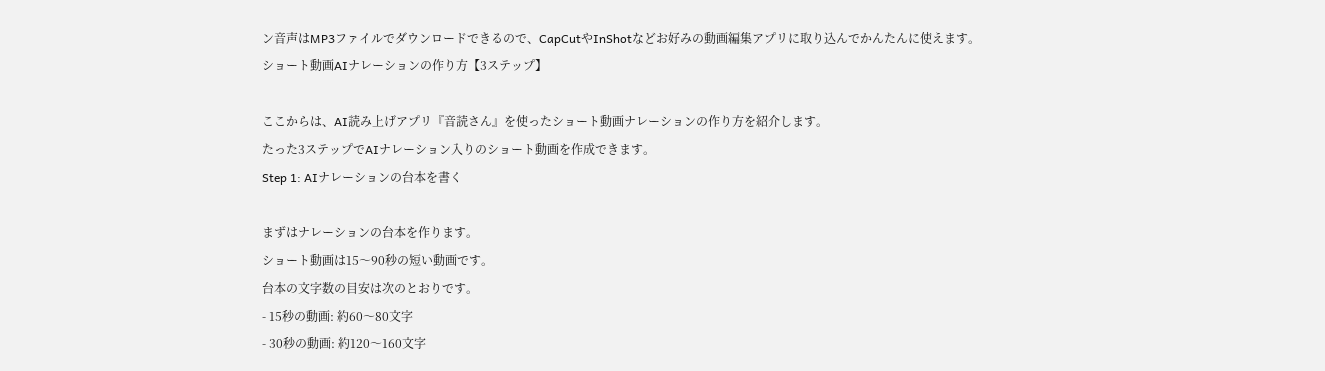ン音声はMP3ファイルでダウンロードできるので、CapCutやInShotなどお好みの動画編集アプリに取り込んでかんたんに使えます。
ショート動画AIナレーションの作り方【3ステップ】

ここからは、AI読み上げアプリ『音読さん』を使ったショート動画ナレーションの作り方を紹介します。
たった3ステップでAIナレーション入りのショート動画を作成できます。
Step 1: AIナレーションの台本を書く

まずはナレーションの台本を作ります。
ショート動画は15〜90秒の短い動画です。
台本の文字数の目安は次のとおりです。
- 15秒の動画: 約60〜80文字
- 30秒の動画: 約120〜160文字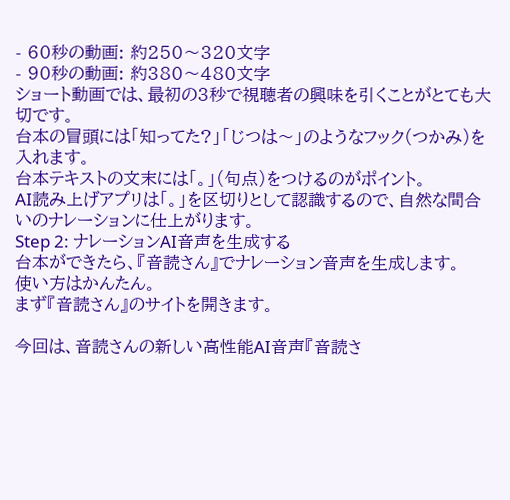- 60秒の動画: 約250〜320文字
- 90秒の動画: 約380〜480文字
ショート動画では、最初の3秒で視聴者の興味を引くことがとても大切です。
台本の冒頭には「知ってた?」「じつは〜」のようなフック(つかみ)を入れます。
台本テキストの文末には「。」(句点)をつけるのがポイント。
AI読み上げアプリは「。」を区切りとして認識するので、自然な間合いのナレーションに仕上がります。
Step 2: ナレーションAI音声を生成する
台本ができたら、『音読さん』でナレーション音声を生成します。
使い方はかんたん。
まず『音読さん』のサイトを開きます。

今回は、音読さんの新しい高性能AI音声『音読さ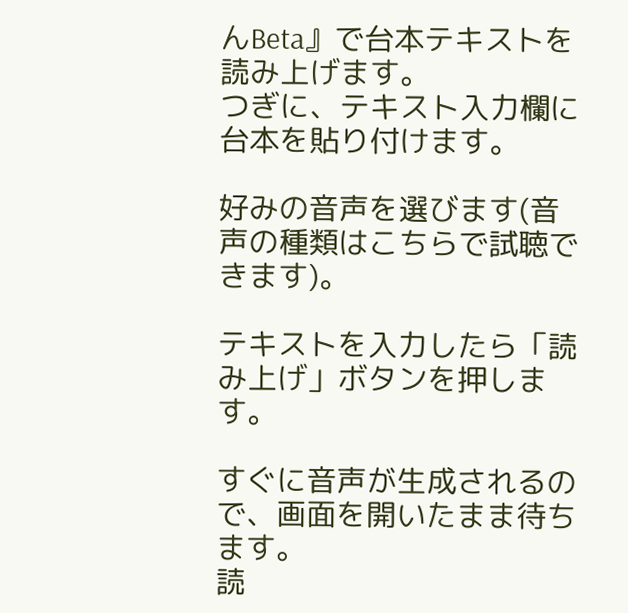んBeta』で台本テキストを読み上げます。
つぎに、テキスト入力欄に台本を貼り付けます。

好みの音声を選びます(音声の種類はこちらで試聴できます)。

テキストを入力したら「読み上げ」ボタンを押します。

すぐに音声が生成されるので、画面を開いたまま待ちます。
読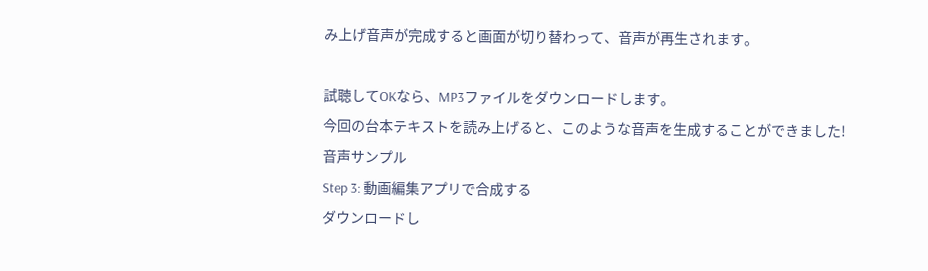み上げ音声が完成すると画面が切り替わって、音声が再生されます。

試聴してOKなら、MP3ファイルをダウンロードします。
今回の台本テキストを読み上げると、このような音声を生成することができました!
音声サンプル
Step 3: 動画編集アプリで合成する
ダウンロードし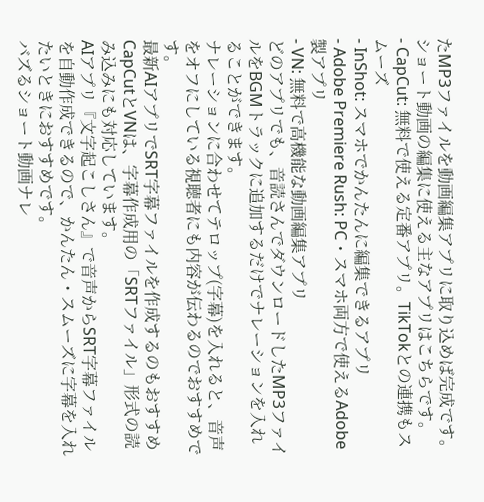たMP3ファイルを動画編集アプリに取り込めば完成です。
ショート動画の編集に使える主なアプリはこちらです。
- CapCut: 無料で使える定番アプリ。TikTokとの連携もスムーズ
- InShot: スマホでかんたんに編集できるアプリ
- Adobe Premiere Rush: PC・スマホ両方で使えるAdobe製アプリ
- VN: 無料で高機能な動画編集アプリ
どのアプリでも、音読さんでダウンロードしたMP3ファイルをBGMトラックに追加するだけでナレーションを入れることができます。
ナレーションに合わせてテロップ(字幕)を入れると、音声をオフにしている視聴者にも内容が伝わるのでおすすめです。
最新AIアプリでSRT字幕ファイルを作成するのもおすすめ
CapCutとVNは、字幕作成用の「SRTファイル」形式の読み込みにも対応しています。
AIアプリ『文字起こしさん』で音声からSRT字幕ファイルを自動作成できるので、かんたん・スムーズに字幕を入れたいときにおすすめです。
バズるショート動画ナレ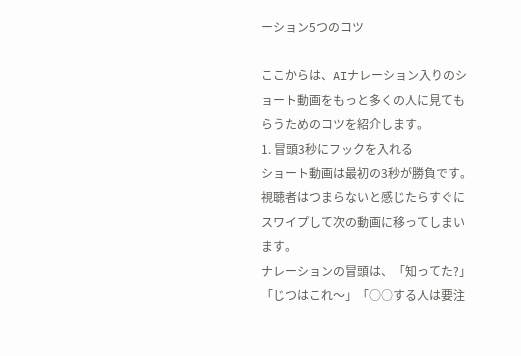ーション5つのコツ

ここからは、AIナレーション入りのショート動画をもっと多くの人に見てもらうためのコツを紹介します。
1. 冒頭3秒にフックを入れる
ショート動画は最初の3秒が勝負です。
視聴者はつまらないと感じたらすぐにスワイプして次の動画に移ってしまいます。
ナレーションの冒頭は、「知ってた?」「じつはこれ〜」「○○する人は要注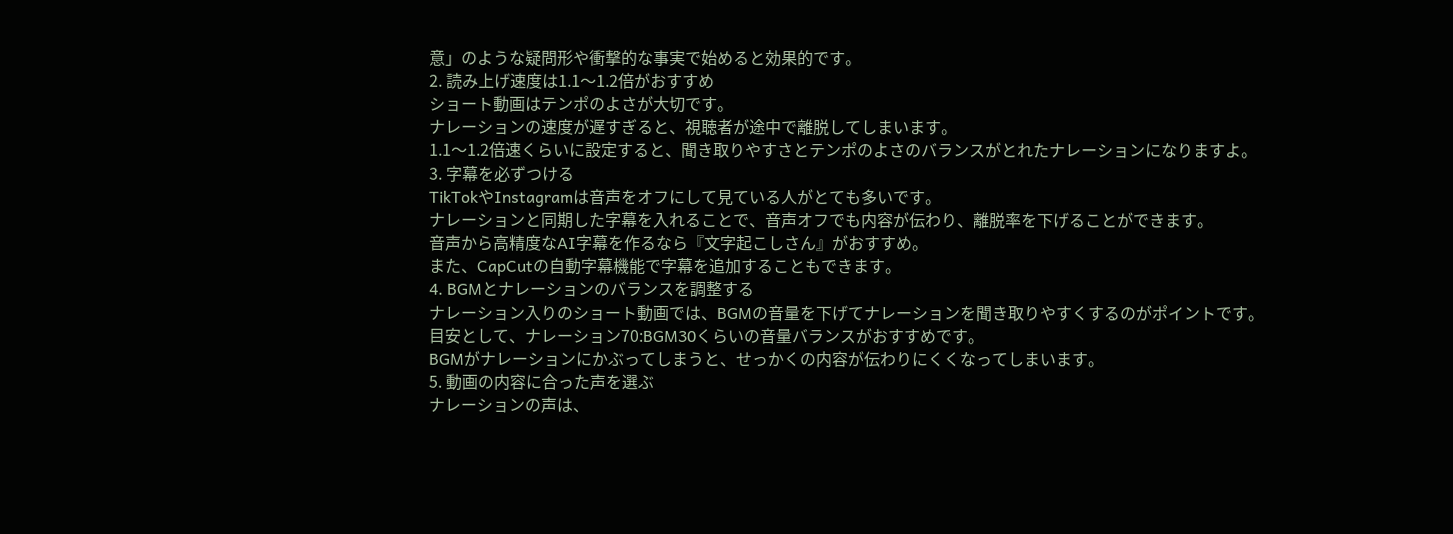意」のような疑問形や衝撃的な事実で始めると効果的です。
2. 読み上げ速度は1.1〜1.2倍がおすすめ
ショート動画はテンポのよさが大切です。
ナレーションの速度が遅すぎると、視聴者が途中で離脱してしまいます。
1.1〜1.2倍速くらいに設定すると、聞き取りやすさとテンポのよさのバランスがとれたナレーションになりますよ。
3. 字幕を必ずつける
TikTokやInstagramは音声をオフにして見ている人がとても多いです。
ナレーションと同期した字幕を入れることで、音声オフでも内容が伝わり、離脱率を下げることができます。
音声から高精度なAI字幕を作るなら『文字起こしさん』がおすすめ。
また、CapCutの自動字幕機能で字幕を追加することもできます。
4. BGMとナレーションのバランスを調整する
ナレーション入りのショート動画では、BGMの音量を下げてナレーションを聞き取りやすくするのがポイントです。
目安として、ナレーション70:BGM30くらいの音量バランスがおすすめです。
BGMがナレーションにかぶってしまうと、せっかくの内容が伝わりにくくなってしまいます。
5. 動画の内容に合った声を選ぶ
ナレーションの声は、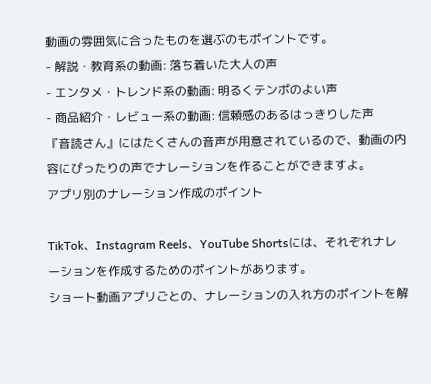動画の雰囲気に合ったものを選ぶのもポイントです。
- 解説・教育系の動画: 落ち着いた大人の声
- エンタメ・トレンド系の動画: 明るくテンポのよい声
- 商品紹介・レビュー系の動画: 信頼感のあるはっきりした声
『音読さん』にはたくさんの音声が用意されているので、動画の内容にぴったりの声でナレーションを作ることができますよ。
アプリ別のナレーション作成のポイント

TikTok、Instagram Reels、YouTube Shortsには、それぞれナレーションを作成するためのポイントがあります。
ショート動画アプリごとの、ナレーションの入れ方のポイントを解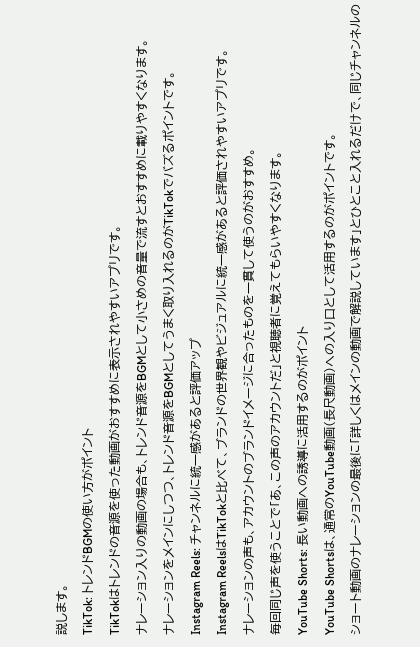説します。
TikTok: トレンドBGMの使い方がポイント
TikTokはトレンドの音源を使った動画がおすすめに表示されやすいアプリです。
ナレーション入りの動画の場合も、トレンド音源をBGMとして小さめの音量で流すとおすすめに載りやすくなります。
ナレーションをメインにしつつ、トレンド音源をBGMとしてうまく取り入れるのがTikTokでバズるポイントです。
Instagram Reels: チャンネルに統一感があると評価アップ
Instagram ReelsはTikTokと比べて、ブランドの世界観やビジュアルに統一感があると評価されやすいアプリです。
ナレーションの声も、アカウントのブランドイメージに合ったものを一貫して使うのがおすすめ。
毎回同じ声を使うことで「あ、この声のアカウントだ」と視聴者に覚えてもらいやすくなります。
YouTube Shorts: 長い動画への誘導に活用するのがポイント
YouTube Shortsは、通常のYouTube動画(長尺動画)への入り口として活用するのがポイントです。
ショート動画のナレーションの最後に「詳しくはメインの動画で解説しています」とひとこと入れるだけで、同じチャンネルの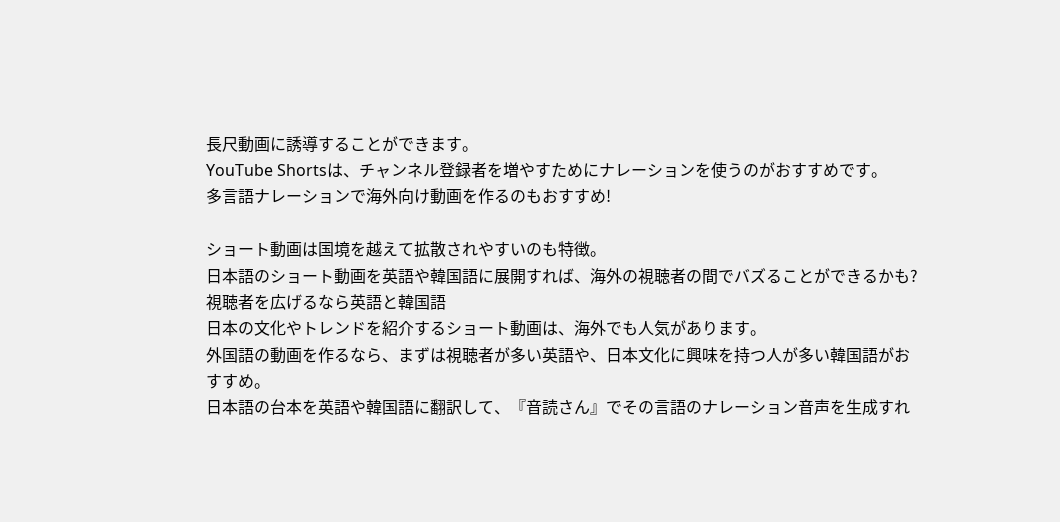長尺動画に誘導することができます。
YouTube Shortsは、チャンネル登録者を増やすためにナレーションを使うのがおすすめです。
多言語ナレーションで海外向け動画を作るのもおすすめ!

ショート動画は国境を越えて拡散されやすいのも特徴。
日本語のショート動画を英語や韓国語に展開すれば、海外の視聴者の間でバズることができるかも?
視聴者を広げるなら英語と韓国語
日本の文化やトレンドを紹介するショート動画は、海外でも人気があります。
外国語の動画を作るなら、まずは視聴者が多い英語や、日本文化に興味を持つ人が多い韓国語がおすすめ。
日本語の台本を英語や韓国語に翻訳して、『音読さん』でその言語のナレーション音声を生成すれ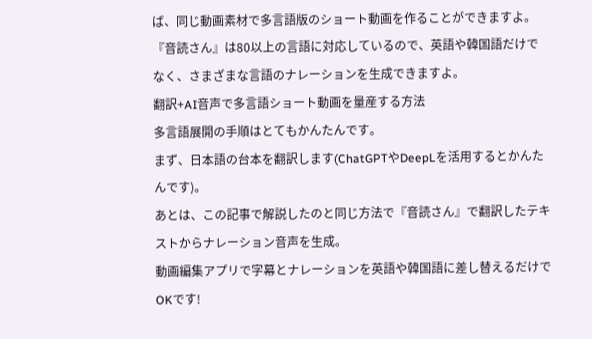ば、同じ動画素材で多言語版のショート動画を作ることができますよ。
『音読さん』は80以上の言語に対応しているので、英語や韓国語だけでなく、さまざまな言語のナレーションを生成できますよ。
翻訳+AI音声で多言語ショート動画を量産する方法
多言語展開の手順はとてもかんたんです。
まず、日本語の台本を翻訳します(ChatGPTやDeepLを活用するとかんたんです)。
あとは、この記事で解説したのと同じ方法で『音読さん』で翻訳したテキストからナレーション音声を生成。
動画編集アプリで字幕とナレーションを英語や韓国語に差し替えるだけでOKです!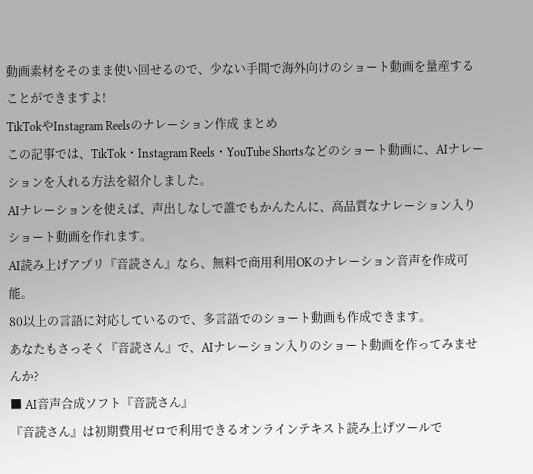動画素材をそのまま使い回せるので、少ない手間で海外向けのショート動画を量産することができますよ!
TikTokやInstagram Reelsのナレーション作成 まとめ
この記事では、TikTok・Instagram Reels・YouTube Shortsなどのショート動画に、AIナレーションを入れる方法を紹介しました。
AIナレーションを使えば、声出しなしで誰でもかんたんに、高品質なナレーション入りショート動画を作れます。
AI読み上げアプリ『音読さん』なら、無料で商用利用OKのナレーション音声を作成可能。
80以上の言語に対応しているので、多言語でのショート動画も作成できます。
あなたもさっそく『音読さん』で、AIナレーション入りのショート動画を作ってみませんか?
■ AI音声合成ソフト『音読さん』
『音読さん』は初期費用ゼロで利用できるオンラインテキスト読み上げツールで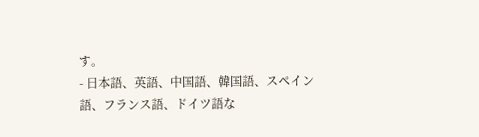す。
- 日本語、英語、中国語、韓国語、スペイン語、フランス語、ドイツ語な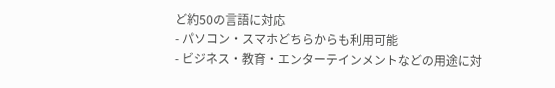ど約50の言語に対応
- パソコン・スマホどちらからも利用可能
- ビジネス・教育・エンターテインメントなどの用途に対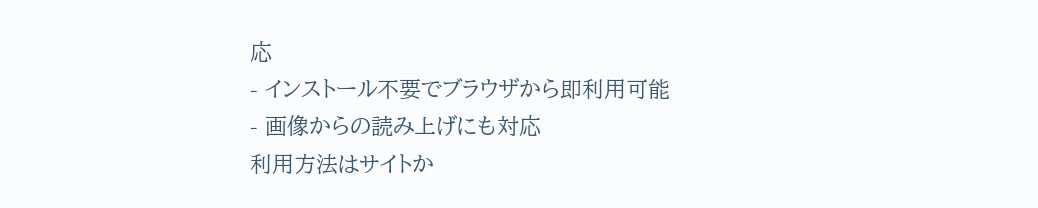応
- インストール不要でブラウザから即利用可能
- 画像からの読み上げにも対応
利用方法はサイトか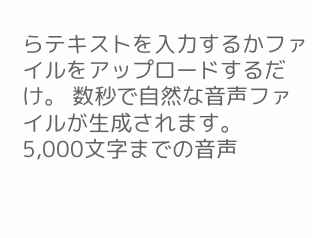らテキストを入力するかファイルをアップロードするだけ。 数秒で自然な音声ファイルが生成されます。 5,000文字までの音声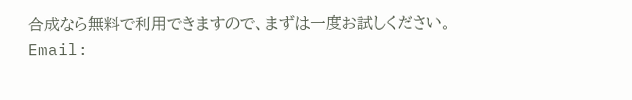合成なら無料で利用できますので、まずは一度お試しください。
Email: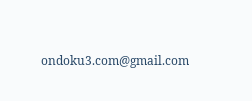ondoku3.com@gmail.com